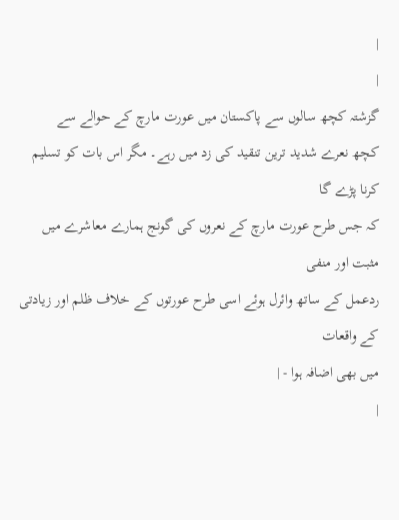|
|
گزشتہ کچھ سالوں سے پاکستان میں عورت مارچ کے حوالے سے
کچھ نعرے شدید ترین تنقید کی زد میں رہے۔ مگر اس بات کو تسلیم کرنا پڑے گا
کہ جس طرح عورت مارچ کے نعروں کی گونج ہمارے معاشرے میں مثبت اور منفی
ردعمل کے ساتھ وائرل ہوئے اسی طرح عورتوں کے خلاف ظلم اور زیادتی کے واقعات
میں بھی اضافہ ہوا - |
|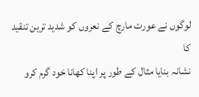لوگوں نے عورت مارچ کے نعروں کو شدید ترین تنقید کا
نشانہ بنایا مثال کے طور پر اپنا کھانا خود گرم کرو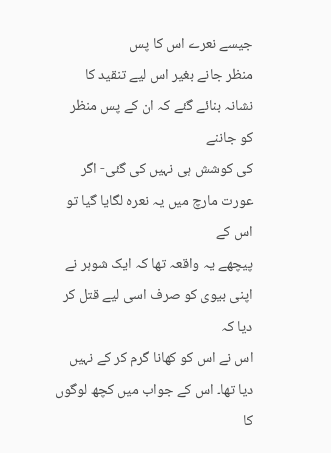جیسے نعرے اس کا پس
منظر جانے بغیر اس لیے تنقید کا نشانہ بنائے گئے کہ ان کے پس منظر کو جاننے
کی کوشش ہی نہیں کی گئی- اگر عورت مارچ میں یہ نعرہ لگایا گیا تو اس کے
پیچھے یہ واقعہ تھا کہ ایک شوہر نے اپنی بیوی کو صرف اسی لیے قتل کر دیا کہ
اس نے اس کو کھانا گرم کر کے نہیں دیا تھا۔ اس کے جواب میں کچھ لوگوں کا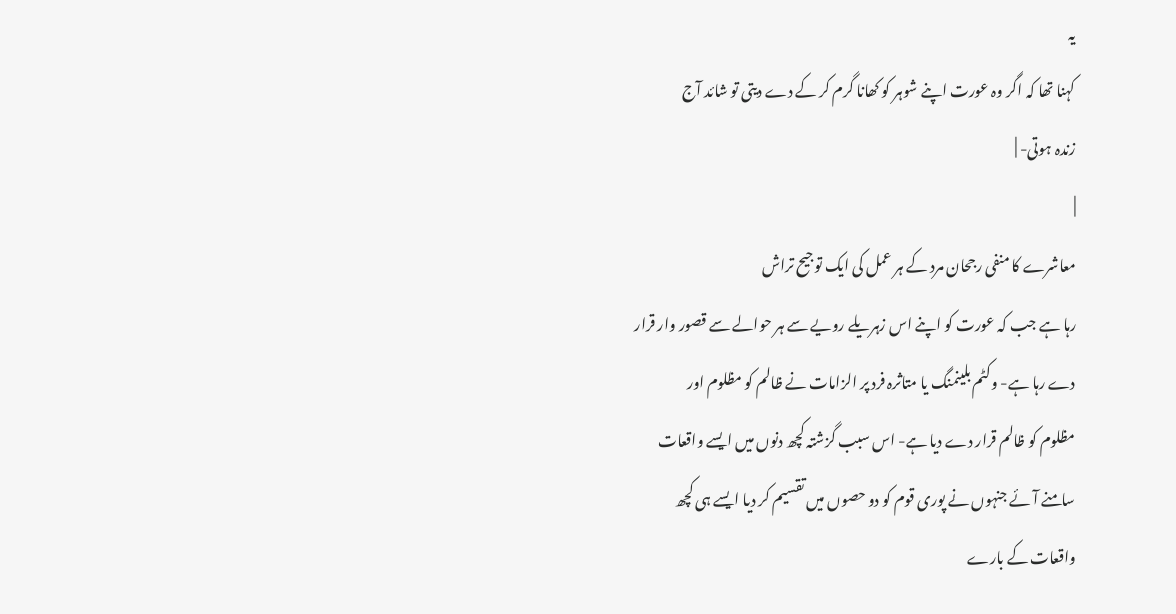یہ
کہنا تھا کہ اگر وہ عورت اپنے شوہر کو کھانا گرم کر کے دے دیتی تو شائد آج
زندہ ہوتی- |
|
معاشرے کا منفی رجحان مرد کے ہر عمل کی ایک توجیح تراش
رہا ہے جب کہ عورت کو اپنے اس زہریلے رویے سے ہر حوالے سے قصور وار قرار
دے رہا ہے- وکٹم بلینمنگ یا متاثرہ فرد پر الزامات نے ظالم کو مظلوم اور
مظلوم کو ظالم قرار دے دیا ہے- اس سبب گزشتہ کچھ دنوں میں ایسے واقعات
سامنے آئے جنہوں نے پوری قوم کو دو حصوں میں تقسیم کر دیا ایسے ہی کچھ
واقعات کے بارے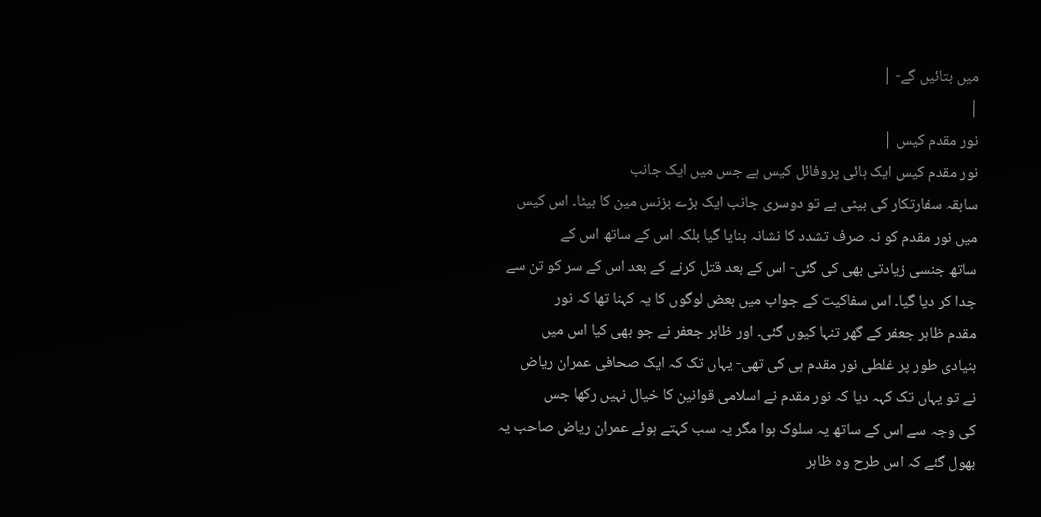میں بتائيں گے- |
|
نور مقدم کیس |
نور مقدم کیس ایک ہائی پروفائل کیس ہے جس میں ایک جانب
سابقہ سفارتکار کی بیٹی ہے تو دوسری جانب ایک بڑے بزنس مین کا بیٹا۔ اس کیس
میں نور مقدم کو نہ صرف تشدد کا نشانہ بنایا گیا بلکہ اس کے ساتھ اس کے
ساتھ جنسی زیادتی بھی کی گئی- اس کے بعد قتل کرنے کے بعد اس کے سر کو تن سے
جدا کر دیا گیا۔ اس سفاکیت کے جواب میں بعض لوگوں کا یہ کہنا تھا کہ نور
مقدم ظاہر جعفر کے گھر تنہا کیوں گئی۔ اور ظاہر جعفر نے جو بھی کیا اس میں
بنیادی طور پر غلطی نور مقدم ہی کی تھی- یہاں تک کہ ایک صحافی عمران ریاض
نے تو یہاں تک کہہ دیا کہ نور مقدم نے اسلامی قوانین کا خیال نہیں رکھا جس
کی وجہ سے اس کے ساتھ یہ سلوک ہوا مگر یہ سب کہتے ہوئے عمران ریاض صاحب یہ
بھول گئے کہ اس طرح وہ ظاہر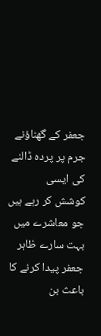جعفر کے گھناؤنے جرم پر پردہ ڈالنے کی ایسی
کوشش کر رہے ہیں جو معاشرے میں بہت سارے ظاہر جعفر پیدا کرنے کا باعث بن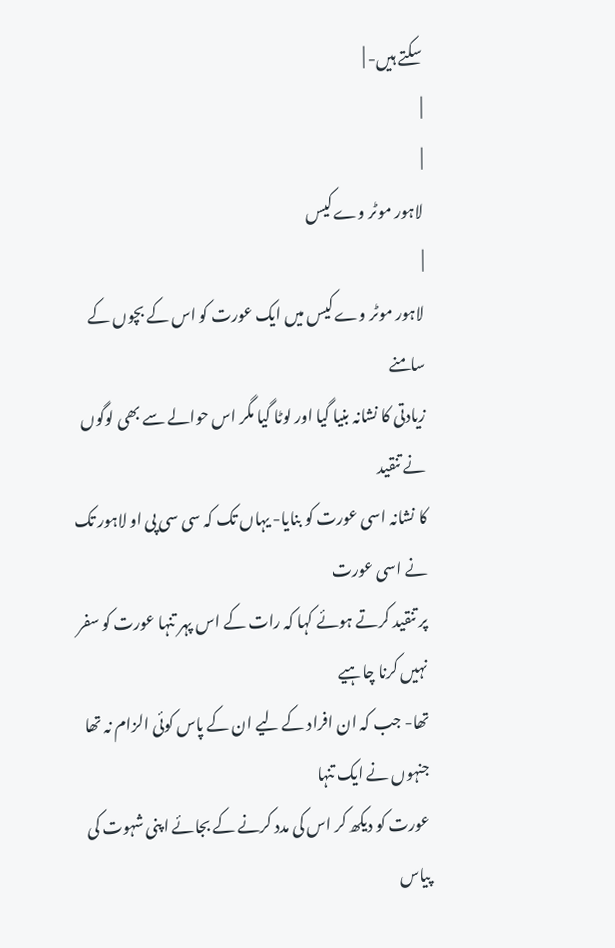سکتے ہیں- |
|
|
لاہور موٹر وے کیس
|
لاہور موٹر وے کیس میں ایک عورت کو اس کے بچوں کے سامنے
زیادتی کا نشانہ بنیا گیا اور لوٹا گیا مگر اس حوالے سے بھی لوگوں نے تنقید
کا نشانہ اسی عورت کو بنایا- یہاں تک کہ سی سی پی او لاہور تک نے اسی عورت
پر تنقید کرتے ہوئے کہا کہ رات کے اس پہر تنہا عورت کو سفر نہیں کرنا چاہیے
تھا- جب کہ ان افراد کے لیے ان کے پاس کوئی الزام نہ تھا جنہوں نے ایک تنہا
عورت کو دیکھ کر اس کی مدد کرنے کے بجائے اپنی شہوت کی پیاس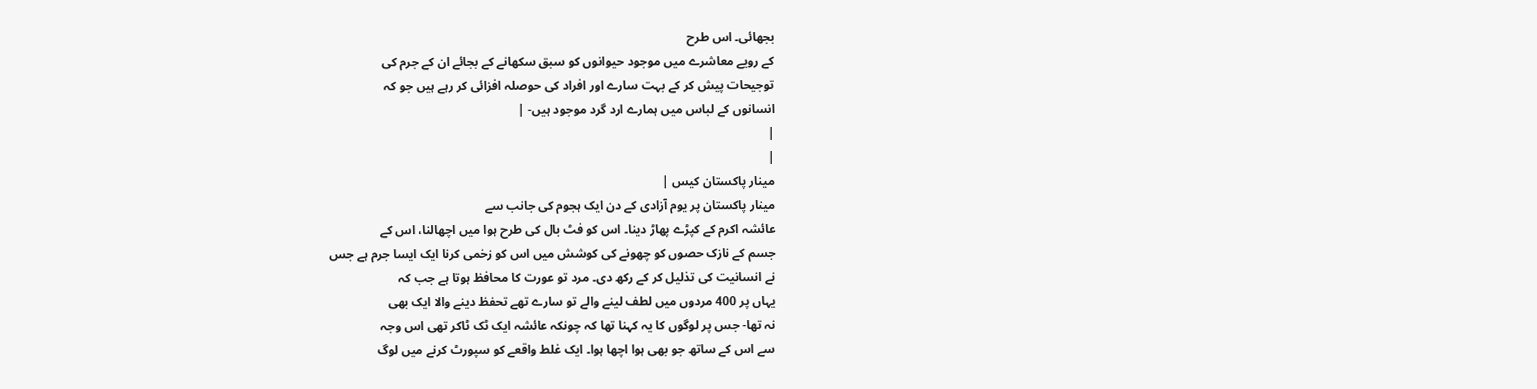بجھائی۔ اس طرح
کے رویے معاشرے میں موجود حیوانوں کو سبق سکھانے کے بجائے ان کے جرم کی
توجیحات پیش کر کے بہت سارے اور افراد کی حوصلہ افزائی کر رہے ہیں جو کہ
انسانوں کے لباس میں ہمارے ارد گرد موجود ہیں- |
|
|
مینار پاکستان کیس |
مینار پاکستان پر یوم آزادی کے دن ایک ہجوم کی جانب سے
عائشہ اکرم کے کپڑے پھاڑ دینا۔ اس کو فٹ بال کی طرح ہوا میں اچھالنا، اس کے
جسم کے نازک حصوں کو چھونے کی کوشش میں اس کو زخمی کرنا ایک ایسا جرم ہے جس
نے انسانیت کی تذلیل کر کے رکھ دی۔ مرد تو عورت کا محافظ ہوتا ہے جب کہ
یہاں پر 400 مردوں میں لطف لینے والے تو سارے تھے تحفظ دینے والا ایک بھی
نہ تھا- جس پر لوگوں کا یہ کہنا تھا کہ چونکہ عائشہ ایک ٹک ٹاکر تھی اس وجہ
سے اس کے ساتھ جو بھی ہوا اچھا ہوا۔ ایک غلط واقعے کو سپورٹ کرنے میں لوگ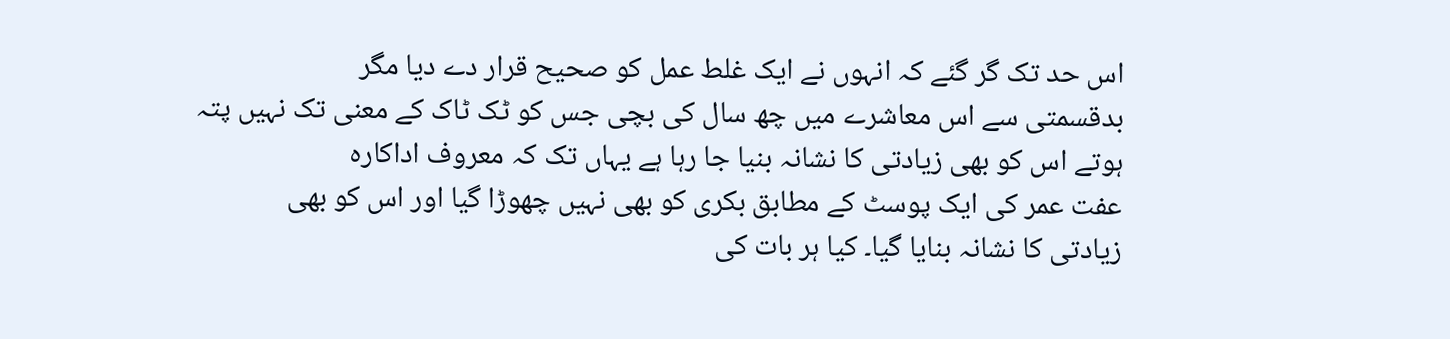اس حد تک گر گئے کہ انہوں نے ایک غلط عمل کو صحیح قرار دے دیا مگر
بدقسمتی سے اس معاشرے میں چھ سال کی بچی جس کو ٹک ٹاک کے معنی تک نہیں پتہ
ہوتے اس کو بھی زیادتی کا نشانہ بنیا جا رہا ہے یہاں تک کہ معروف اداکارہ
عفت عمر کی ایک پوسٹ کے مطابق بکری کو بھی نہیں چھوڑا گیا اور اس کو بھی
زیادتی کا نشانہ بنایا گیا۔ کیا ہر بات کی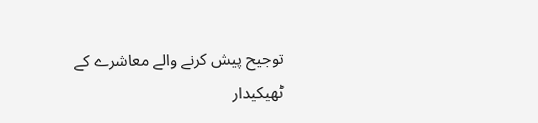توجیح پیش کرنے والے معاشرے کے
ٹھیکیدار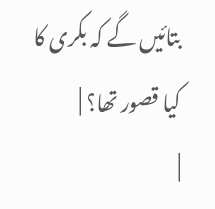بتائيں گے کہ بکری کا کیا قصور تھا؟ |
|